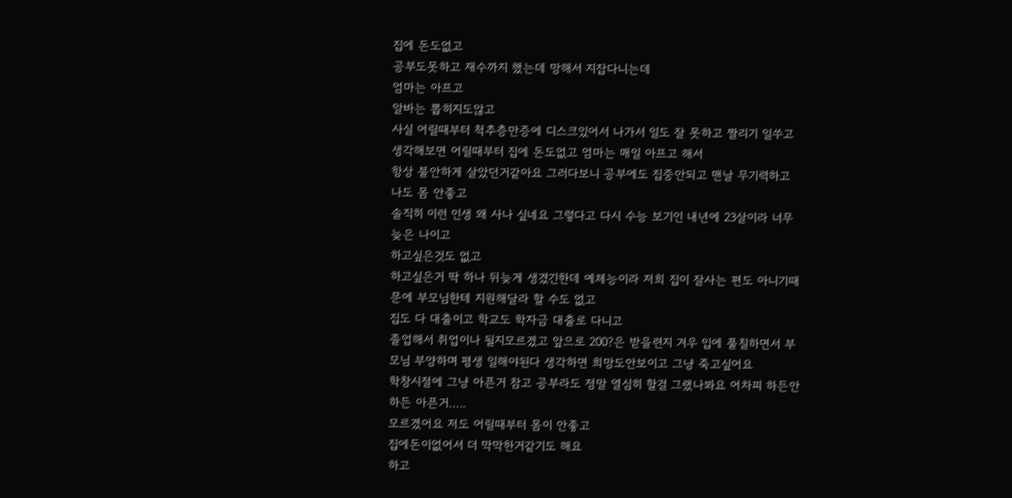집에 돈도없고
공부도못하고 재수까지 했는데 망해서 지잡다니는데
엄마는 아프고
알바는 뽑히지도않고
사실 어릴때부터 척추층만증에 디스크있어서 나가서 일도 잘 못하고 짤리기 일쑤고
생각해보면 어릴때부터 집에 돈도없고 엄마는 매일 아프고 해서
항상 불안하게 살았던거같아요 그러다보니 공부에도 집중안되고 맨날 무기력하고
나도 몸 안좋고
솔직히 이런 인생 왜 사나 싶네요 그렇다고 다시 수능 보기인 내년에 23살이라 너무 늦은 나이고
하고싶은것도 없고
하고싶은거 딱 하나 뒤늦게 생겼긴한데 예체능이라 저희 집이 잘사는 편도 아니기때문에 부모님한테 지원해달라 할 수도 없고
집도 다 대출이고 학교도 학자금 대출로 다니고
졸업해서 취업이나 될지모르겠고 앞으로 200?은 받을련지 겨우 입에 풀칠하면서 부모님 부양하며 평생 일해야된다 생각하면 희망도안보이고 그냥 죽고싶어요
학창시절에 그냥 아픈거 참고 공부라도 정말 열심히 할걸 그랬나봐요 어차피 하든안하든 아픈거…..
모르겠어요 저도 어릴때부터 몸이 안좋고
집에돈이없어서 더 막막한거같기도 해요
하고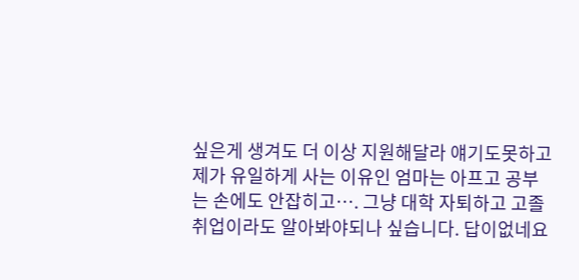싶은게 생겨도 더 이상 지원해달라 얘기도못하고
제가 유일하게 사는 이유인 엄마는 아프고 공부는 손에도 안잡히고…. 그냥 대학 자퇴하고 고졸 취업이라도 알아봐야되나 싶습니다. 답이없네요